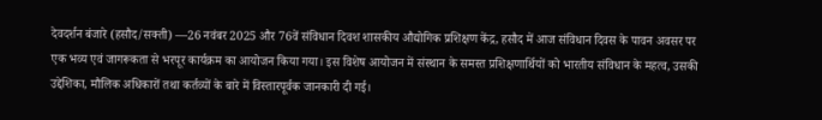देवदर्शन बंजारे (हसौद/सक्ती) —26 नवंबर 2025 और 76वें संविधान दिवश शासकीय औद्योगिक प्रशिक्षण केंद्र, हसौद में आज संविधान दिवस के पावन अवसर पर एक भव्य एवं जागरूकता से भरपूर कार्यक्रम का आयोजन किया गया। इस विशेष आयोजन में संस्थान के समस्त प्रशिक्षणार्थियों को भारतीय संविधान के महत्व, उसकी उद्देशिका, मौलिक अधिकारों तथा कर्तव्यों के बारे में विस्तारपूर्वक जानकारी दी गई।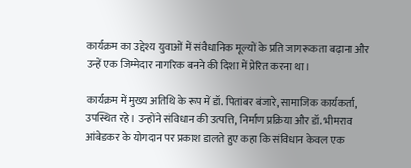कार्यक्रम का उद्देश्य युवाओं में संवैधानिक मूल्यों के प्रति जागरूकता बढ़ाना और उन्हें एक जिम्मेदार नागरिक बनने की दिशा में प्रेरित करना था।

कार्यक्रम में मुख्य अतिथि के रूप में डॉ. पितांबर बंजारे, सामाजिक कार्यकर्ता, उपस्थित रहे। उन्होंने संविधान की उत्पत्ति, निर्माण प्रक्रिया और डॉ. भीमराव आंबेडकर के योगदान पर प्रकाश डालते हुए कहा कि संविधान केवल एक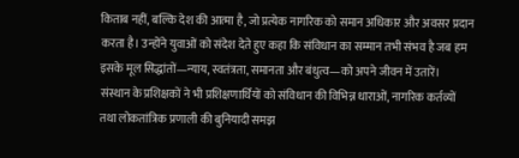किताब नहीं, बल्कि देश की आत्मा है, जो प्रत्येक नागरिक को समान अधिकार और अवसर प्रदान करता है। उन्होंने युवाओं को संदेश देते हुए कहा कि संविधान का सम्मान तभी संभव है जब हम इसके मूल सिद्धांतों—न्याय, स्वतंत्रता, समानता और बंधुत्व—को अपने जीवन में उतारें।
संस्थान के प्रशिक्षकों ने भी प्रशिक्षणार्थियों को संविधान की विभिन्न धाराओं, नागरिक कर्तव्यों तथा लोकतांत्रिक प्रणाली की बुनियादी समझ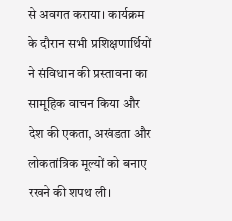से अवगत कराया। कार्यक्रम के दौरान सभी प्रशिक्षणार्थियों ने संविधान की प्रस्तावना का सामूहिक वाचन किया और देश की एकता, अखंडता और लोकतांत्रिक मूल्यों को बनाए रखने की शपथ ली।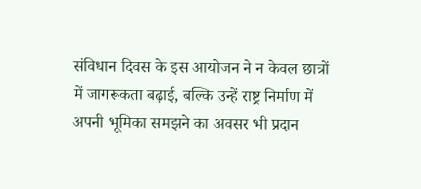संविधान दिवस के इस आयोजन ने न केवल छात्रों में जागरूकता बढ़ाई, बल्कि उन्हें राष्ट्र निर्माण में अपनी भूमिका समझने का अवसर भी प्रदान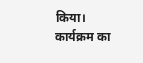किया। कार्यक्रम का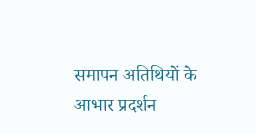समापन अतिथियों के आभार प्रदर्शन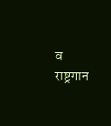व राष्ट्रगान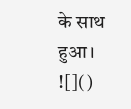के साथ हुआ।
![]()